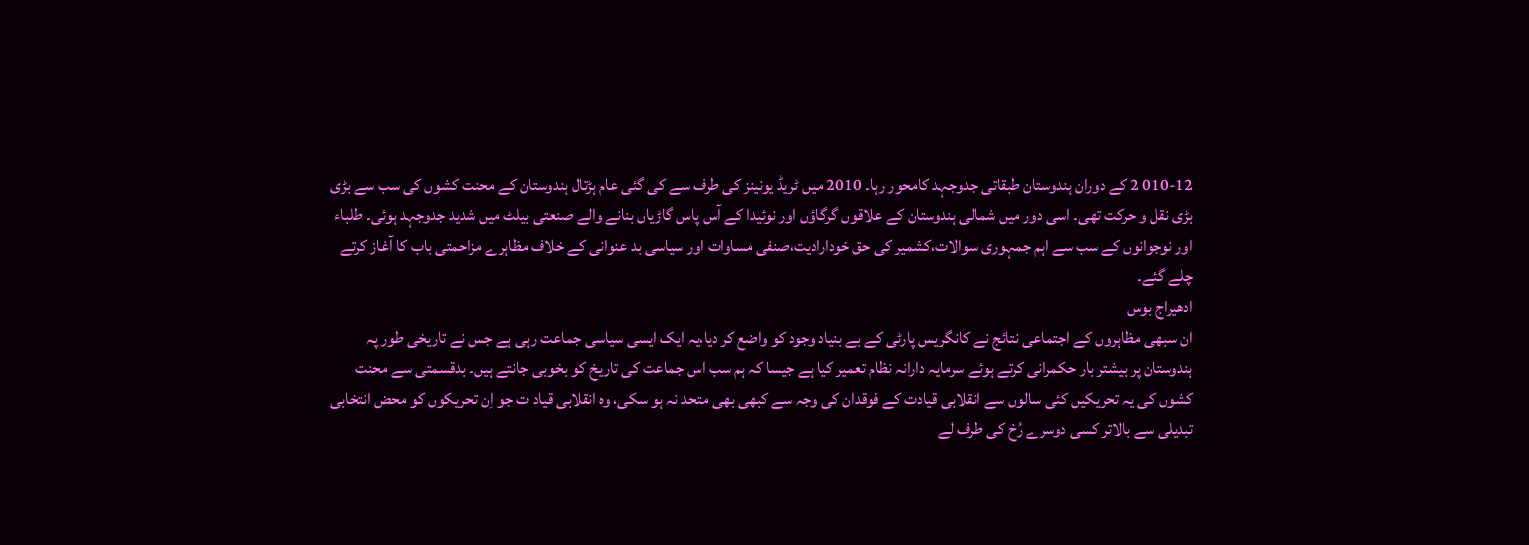010-12 2 کے دوران ہندوستان طبقاتی جدوجہد کامحور رہا۔ 2010 میں ٹریڈ یونینز کی طرف سے کی گئی عام ہڑتال ہندوستان کے محنت کشوں کی سب سے بڑی بڑی نقل و حرکت تھی۔ اسی دور میں شمالی ہندوستان کے علاقوں گرگاؤں اور نوئیدا کے آس پاس گاڑیاں بنانے والے صنعتی بیلٹ میں شدید جدوجہد ہوئی۔ طلباء اور نوجوانوں کے سب سے اہم جمہوری سوالات،کشمیر کی حق خودارادیت،صنفی مساوات اور سیاسی بد عنوانی کے خلاف مظاہرے مزاحمتی باب کا آغاز کرتے چلے گئے۔
ادھیراج بوس
ان سبھی مظاہروں کے اجتماعی نتائج نے کانگریس پارٹی کے بے بنیاد وجود کو واضع کر دیا،یہ ایک ایسی سیاسی جماعت رہی ہے جس نے تاریخی طور پہ ہندوستان پر بیشتر بار حکمرانی کرتے ہوئے سرمایہ دارانہ نظام تعمیر کیا ہے جیسا کہ ہم سب اس جماعت کی تاریخ کو بخوبی جانتے ہیں۔ بدقسمتی سے محنت کشوں کی یہ تحریکیں کئی سالوں سے انقلابی قیادت کے فوقدان کی وجہ سے کبھی بھی متحد نہ ہو سکی، وہ انقلابی قیاد ت جو اِن تحریکوں کو محض انتخابی تبدیلی سے بالاتر کسی دوسرے رُخ کی طرف لے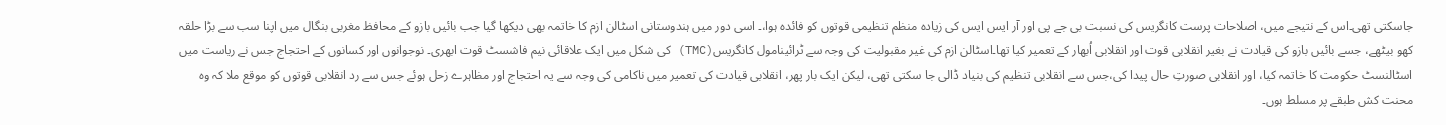جاسکتی تھی۔اس کے نتیجے میں، اصلاحات پرست کانگریس کی نسبت بی جے پی اور آر ایس ایس کی زیادہ منظم تنظیمی قوتوں کو فائدہ ہوا،۔ اسی دور میں ہندوستانی اسٹالن ازم کا خاتمہ بھی دیکھا گیا جب بائیں بازو کے محافظ مغربی بنگال میں اپنا سب سے بڑا حلقہ کھو بیٹھے، جسے بائیں بازو کی قیادت نے بغیر انقلابی قوت اور انقلابی اُبھار کے تعمیر کیا تھا۔اسٹالن ازم کی غیر مقبولیت کی وجہ سے ٹرائینامول کانگریس(TMC) کی شکل میں ایک علاقائی نیم فاشسٹ قوت ابھری۔ نوجوانوں اور کسانوں کے احتجاج جس نے ریاست میں اسٹالنسٹ حکومت کا خاتمہ کیا، اور انقلابی صورتِ حال پیدا کی،جس سے انقلابی تنظیم کی بنیاد ڈالی جا سکتی تھی، لیکن ایک بار پھر، انقلابی قیادت کی تعمیر میں ناکامی کی وجہ سے یہ احتجاج اور مظاہرے زحل ہوئے جس سے رد انقلابی قوتوں کو موقع ملا کہ وہ محنت کش طبقے پر مسلط ہوں۔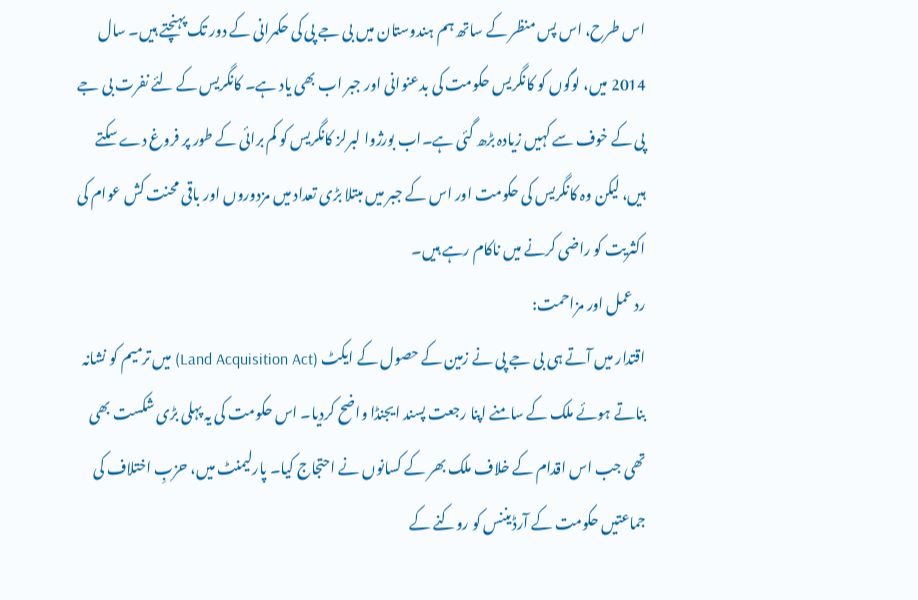اس طرح، اس پس منظر کے ساتھ ہم ہندوستان میں بی جے پی کی حکمرانی کے دور تک پہنچتے ہیں۔ سال 2014 میں، لوگوں کو کانگریس حکومت کی بدعنوانی اور جبر اب بھی یاد ہے۔ کانگریس کے لئے نفرت بی جے پی کے خوف سے کہیں زیادہ بڑھ گئی ہے۔اب بورژوا لبرلز کانگریس کو کم برائی کے طور پر فروغ دے سکتے ہیں، لیکن وہ کانگریس کی حکومت اور اس کے جبر میں مبتلا بڑی تعداد میں مزدوروں اور باقی محنت کش عوام کی اکثریت کو راضی کرنے میں ناکام رہے ہیں۔
رد عمل اور مزاحمت:
اقتدار میں آتے ہی بی جے پی نے زمین کے حصول کے ایکٹ (Land Acquisition Act) میں ترمیم کو نشانہ بناتے ہوئے ملک کے سامنے اپنا رجعت پسند ایجنڈا واضح کردیا۔ اس حکومت کی یہ پہلی بڑی شکست بھی تھی جب اس اقدام کے خلاف ملک بھر کے کسانوں نے احتجاج کیا۔ پارلیمنٹ میں، حزبِ اختلاف کی جماعتیں حکومت کے آرڈیننس کو روکنے کے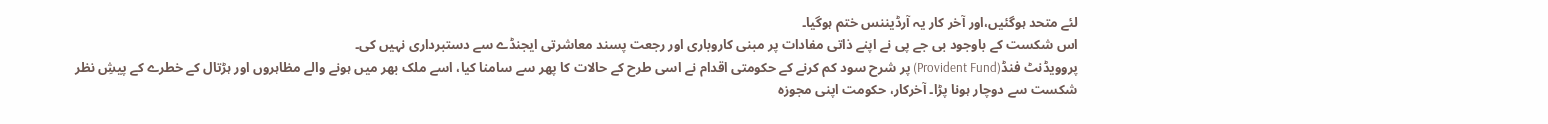لئے متحد ہوگئیں،اور آخر کار یہ آرڈیننس ختم ہوگیا۔
اس شکست کے باوجود بی جے پی نے اپنے ذاتی مفادات پر مبنی کاروباری اور رجعت پسند معاشرتی ایجنڈے سے دستبرداری نہیں کی۔
پروویڈنٹ فنڈ(Provident Fund) پر شرح سود کم کرنے کے حکومتی اقدام نے اسی طرح کے حالات کا پھر سے سامنا کیا، اسے ملک بھر میں ہونے والے مظاہروں اور ہڑتال کے خطرے کے پیشِ نظر شکست سے دوچار ہونا پڑا۔ آخرکار، حکومت اپنی مجوزہ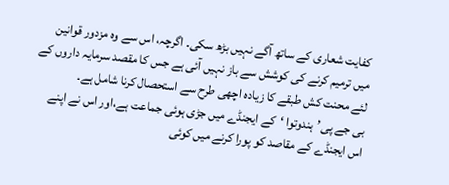کفایت شعاری کے ساتھ آگے نہیں بڑھ سکی۔ اگرچہ، اس سے وہ مزدور قوانین میں ترمیم کرنے کی کوشش سے باز نہیں آئی ہے جس کا مقصد سرمایہ داروں کے لئے محنت کش طبقے کا زیادہ اچھی طرح سے استحصال کرنا شامل ہے۔
بی جے پی’ہندوتوا ‘کے ایجنڈے میں جڑی ہوئی جماعت ہے،اور اس نے اپنے اس ایجنڈے کے مقاصد کو پورا کرنے میں کوئی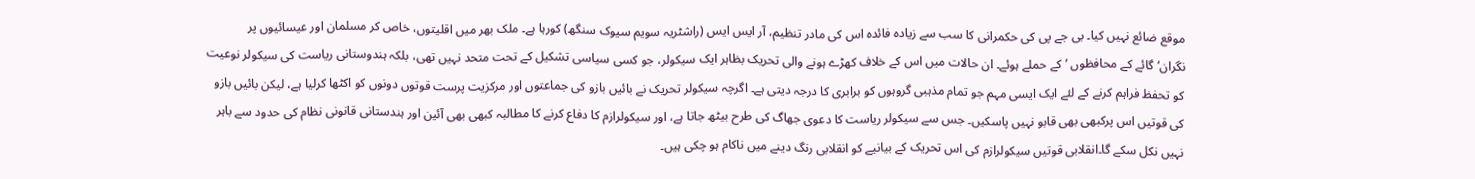موقع ضائع نہیں کیا۔ بی جے پی کی حکمرانی کا سب سے زیادہ فائدہ اس کی مادر تنظیم، آر ایس ایس (راشٹریہ سویم سیوک سنگھ) کورہا ہے۔ ملک بھر میں اقلیتوں، خاص کر مسلمان اور عیسائیوں پر نگران‘گائے کے محافظوں ’کے حملے ہوئے۔ ان حالات میں اس کے خلاف کھڑے ہونے والی تحریک بظاہر ایک سیکولر، جو کسی سیاسی تشکیل کے تحت متحد نہیں تھی، بلکہ ہندوستانی ریاست کی سیکولر نوعیت کو تحفظ فراہم کرنے کے لئے ایک ایسی مہم جو تمام مذہبی گروہوں کو برابری کا درجہ دیتی ہے۔ اگرچہ سیکولر تحریک نے بائیں بازو کی جماعتوں اور مرکزیت پرست قوتوں دونوں کو اکٹھا کرلیا ہے، لیکن بائیں بازو کی قوتیں اس پرکبھی بھی قابو نہیں پاسکیں۔ جس سے سیکولر ریاست کا دعوی جھاگ کی طرح بیٹھ جاتا ہے، اور سیکولرازم کا دفاع کرنے کا مطالبہ کبھی بھی آئین اور ہندستانی قانونی نظام کی حدود سے باہر نہیں نکل سکے گا۔انقلابی قوتیں سیکولرازم کی اس تحریک کے بیانیے کو انقلابی رنگ دینے میں ناکام ہو چکی ہیں۔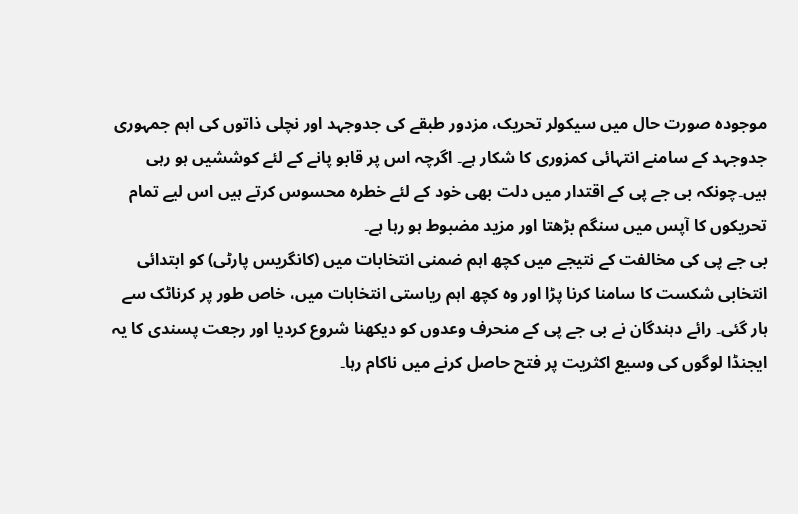موجودہ صورت حال میں سیکولر تحریک، مزدور طبقے کی جدوجہد اور نچلی ذاتوں کی اہم جمہوری جدوجہد کے سامنے انتہائی کمزوری کا شکار ہے۔ اگرچہ اس پر قابو پانے کے لئے کوششیں ہو رہی ہیں۔چونکہ بی جے پی کے اقتدار میں دلت بھی خود کے لئے خطرہ محسوس کرتے ہیں اس لیے تمام تحریکوں کا آپس میں سنگم بڑھتا اور مزید مضبوط ہو رہا ہے۔
بی جے پی کی مخالفت کے نتیجے میں کچھ اہم ضمنی انتخابات میں (کانگریس پارٹی) کو ابتدائی انتخابی شکست کا سامنا کرنا پڑا اور وہ کچھ اہم ریاستی انتخابات میں، خاص طور پر کرناٹک سے ہار گئی۔ رائے دہندگان نے بی جے پی کے منحرف وعدوں کو دیکھنا شروع کردیا اور رجعت پسندی کا یہ ایجنڈا لوگوں کی وسیع اکثریت پر فتح حاصل کرنے میں ناکام رہا۔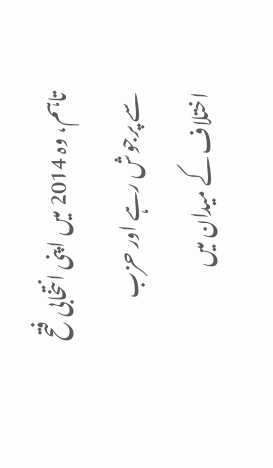تاہم، وہ 2014 میں اپنی انتخابی فتح سے پرجوش رہے اور حزب اختلاف کے میدان میں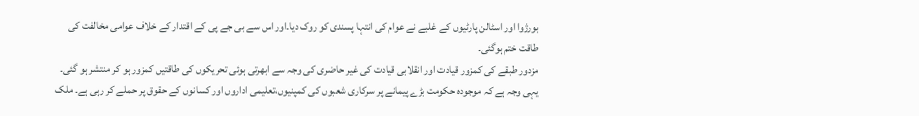بورژوا اور اسٹالن پارٹیوں کے غلبے نے عوام کی انتہا پسندی کو روک دیا۔اور اس سے بی جے پی کے اقتدار کے خلاف عوامی مخالفت کی طاقت ختم ہوگئی۔
مزدور طبقے کی کمزور قیادت اور انقلابی قیادت کی غیر حاضری کی وجہ سے ابھرتی ہوئی تحریکوں کی طاقتیں کمزور ہو کر منتشر ہو گئی۔ یہی وجہ ہے کہ موجودہ حکومت بڑے پیمانے پر سرکاری شعبوں کی کمپنیوں،تعلیمی اداروں اور کسانوں کے حقوق پر حملے کر رہی ہے۔ ملک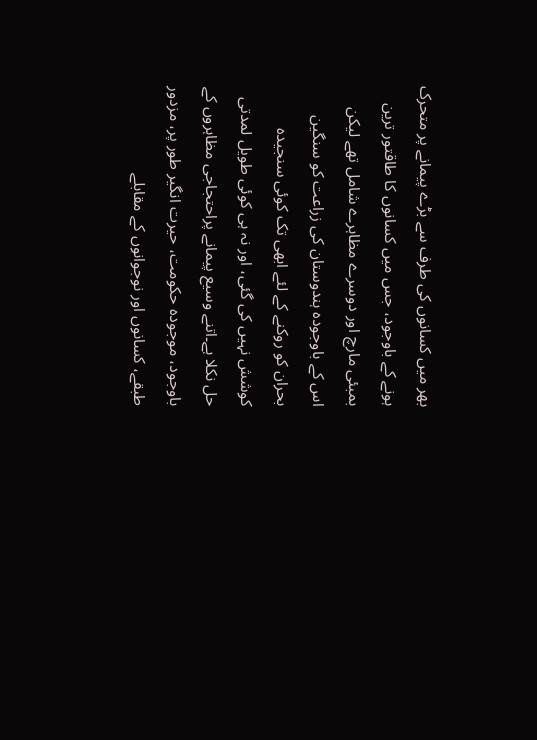بھر میں کسانوں کی طرف سے بڑے پیمانے پر متحرک ہونے کے باوجود، جس میں کسانوں کا طاقتور ترین بمبئی مارچ اور دوسرے مظاہرے شامل تھے لیکن اس کے باوجودہ ہندوستان کی زراعت کو سنگین بحران کو روکنے کے لئے ابھی تک کوئی سنجیدہ کوشش نہیں کی گئی، اور نہ ہی کوئی طویل لمدتی حل نکلا ہے۔اتنے وسیع پیمانے پراحتجاجی مظاہروں کے باوجود، موجودہ حکومت، حیرت انگیر طور پر، مزدور طبقے، کسانوں اور نوجوانوں کے مقابلے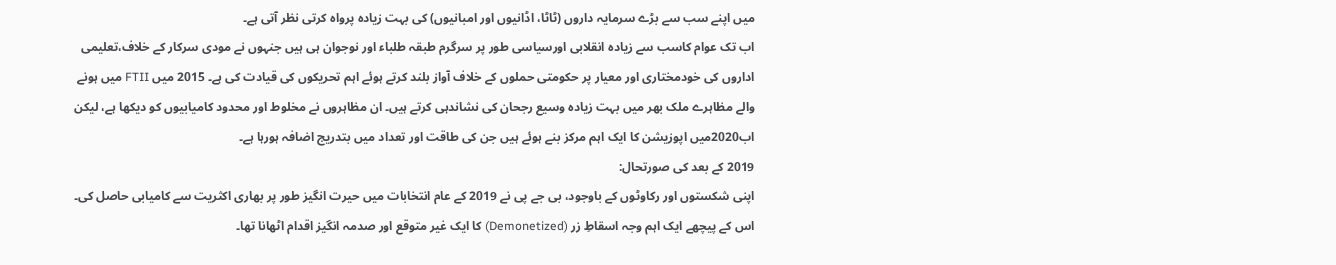میں اپنے سب سے بڑے سرمایہ داروں (ٹاٹا، اڈانیوں اور امبانیوں) کی بہت زیادہ پرواہ کرتی نظر آتی ہے۔
اب تک عوام کاسب سے زیادہ انقلابی اورسیاسی طور پر سرگرم طبقہ طلباء اور نوجوان ہی ہیں جنہوں نے مودی سرکار کے خلاف،تعلیمی اداروں کی خودمختاری اور معیار پر حکومتی حملوں کے خلاف آواز بلند کرتے ہوئے اہم تحریکوں کی قیادت کی ہے۔ 2015 میں FTII میں ہونے والے مظاہرے ملک بھر میں بہت زیادہ وسیع رجحان کی نشاندہی کرتے ہیں۔ ان مظاہروں نے مخلوط اور محدود کامیابیوں کو دیکھا ہے، لیکن اب2020میں اپوزیشن کا ایک اہم مرکز بنے ہوئے ہیں جن کی طاقت اور تعداد میں بتدریج اضافہ ہورہا ہے۔
2019 کے بعد کی صورتحال:
اپنی شکستوں اور رکاوٹوں کے باوجود، بی جے پی نے 2019 کے عام انتخابات میں حیرت انگیز طور پر بھاری اکثریت سے کامیابی حاصل کی۔ اس کے پیچھے ایک اہم وجہ اسقاطِ زر (Demonetized) کا ایک غیر متوقع اور صدمہ انگیز اقدام اٹھانا تھا۔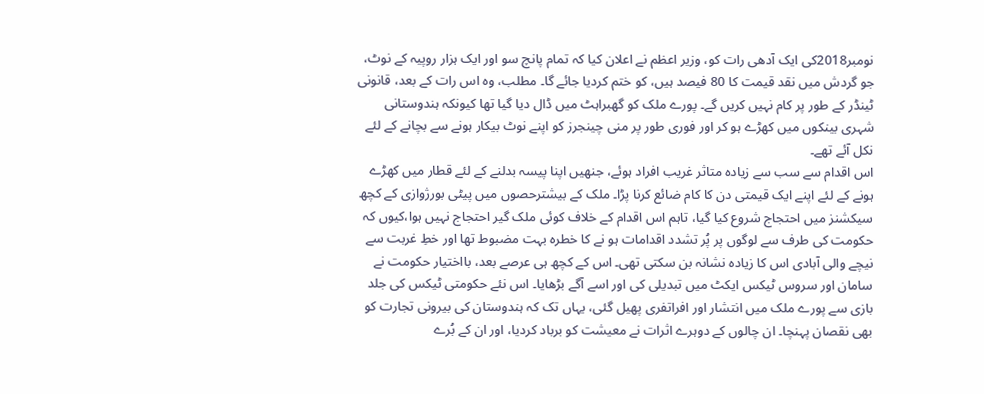نومبر2018کی ایک آدھی رات کو، وزیر اعظم نے اعلان کیا کہ تمام پانچ سو اور ایک ہزار روپیہ کے نوٹ، جو گردش میں نقد قیمت کا 80 فیصد ہیں، کو ختم کردیا جائے گا۔ مطلب، وہ اس رات کے بعد، قانونی ٹینڈر کے طور پر کام نہیں کریں گے۔ پورے ملک کو گھبراہٹ میں ڈال دیا گیا تھا کیونکہ ہندوستانی شہری بینکوں میں کھڑے ہو کر اور فوری طور پر منی چینجرز کو اپنے نوٹ بیکار ہونے سے بچانے کے لئے نکل آئے تھے۔
اس اقدام سے سب سے زیادہ متاثر غریب افراد ہوئے، جنھیں اپنا پیسہ بدلنے کے لئے قطار میں کھڑے ہونے کے لئے اپنے ایک قیمتی دن کا کام ضائع کرنا پڑا۔ ملک کے بیشترحصوں میں پیٹی بورژوازی کے کچھ سیکشنز میں احتجاج شروع کیا گیا، تاہم اس اقدام کے خلاف کوئی ملک گیر احتجاج نہیں ہوا،کیوں کہ حکومت کی طرف سے لوگوں پر پُر تشدد اقدامات ہو نے کا خطرہ بہت مضبوط تھا اور خطِ غربت سے نیچے والی آبادی اس کا زیادہ نشانہ بن سکتی تھی۔ اس کے کچھ ہی عرصے بعد، بااختیار حکومت نے سامان اور سروس ٹیکس ایکٹ میں تبدیلی کی اور اسے آگے بڑھایا۔ اس نئے حکومتی ٹیکس کی جلد بازی سے پورے ملک میں انتشار اور افراتفری پھیل گئی، یہاں تک کہ ہندوستان کی بیرونی تجارت کو بھی نقصان پہنچا۔ ان چالوں کے دوہرے اثرات نے معیشت کو برباد کردیا، اور ان کے بُرے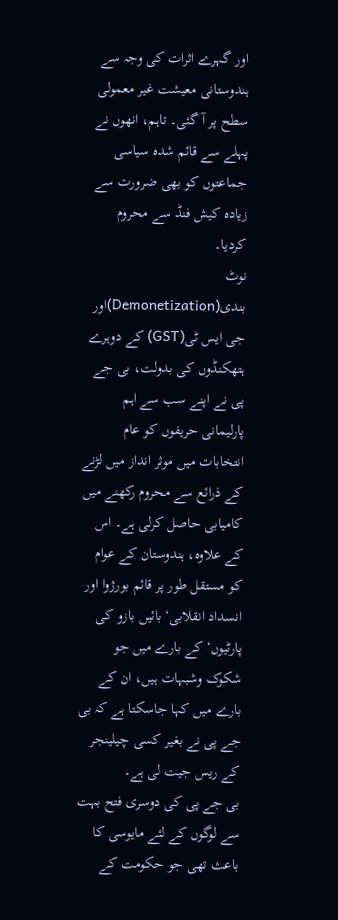اور گہرے اثرات کی وجہ سے ہندوستانی معیشت غیر معمولی سطح پر آ گئی۔ تاہم، انھوں نے پہلے سے قائم شدہ سیاسی جماعتوں کو بھی ضرورت سے زیادہ کیش فنڈ سے محروم کردیا۔
نوٹ بندی(Demonetization)اور جی ایس ٹی(GST) کے دوہرے ہتھکنڈوں کی بدولت، بی جے پی نے اپنے سب سے اہم پارلیمانی حریفوں کو عام انتخابات میں موثر انداز میں لڑنے کے ذرائع سے محروم رکھنے میں کامیابی حاصل کرلی ہے۔ اس کے علاوہ، ہندوستان کے عوام کو مستقل طور پر قائم بورژوا اور انسداد انقلابی‘بائیں بازو کی پارٹیوں‘ کے بارے میں جو شکوک وشبہات ہیں، ان کے بارے میں کہا جاسکتا ہے کہ بی جے پی نے بغیر کسی چیلینجر کے ریس جیت لی ہے۔
بی جے پی کی دوسری فتح بہت سے لوگوں کے لئے مایوسی کا باعث تھی جو حکومت کے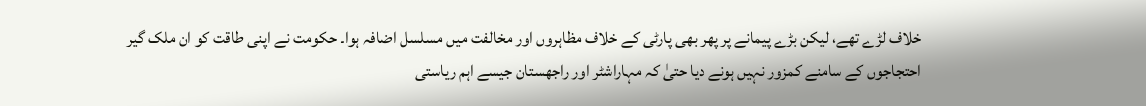خلاف لڑے تھے، لیکن بڑے پیمانے پر پھر بھی پارٹی کے خلاف مظاہروں اور مخالفت میں مسلسل اضافہ ہوا۔ حکومت نے اپنی طاقت کو ان ملک گیر احتجاجوں کے سامنے کمزور نہیں ہونے دیا حتیٰ کہ مہاراشٹر اور راجھستان جیسے اہم ریاستی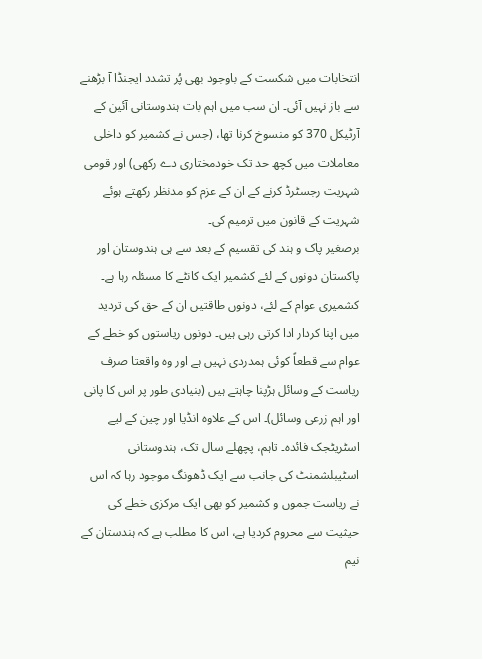انتخابات میں شکست کے باوجود بھی پُر تشدد ایجنڈا آ بڑھنے سے باز نہیں آئی۔ ان سب میں اہم بات ہندوستانی آئین کے آرٹیکل 370 کو منسوخ کرنا تھا، (جس نے کشمیر کو داخلی معاملات میں کچھ حد تک خودمختاری دے رکھی) اور قومی شہریت رجسٹرڈ کرنے کے ان کے عزم کو مدنظر رکھتے ہوئے شہریت کے قانون میں ترمیم کی۔
برصغیر پاک و ہند کی تقسیم کے بعد سے ہی ہندوستان اور پاکستان دونوں کے لئے کشمیر ایک کانٹے کا مسئلہ رہا ہے۔ کشمیری عوام کے لئے، دونوں طاقتیں ان کے حق کی تردید میں اپنا کردار ادا کرتی رہی ہیں۔ دونوں ریاستوں کو خطے کے عوام سے قطعاً کوئی ہمدردی نہیں ہے اور وہ واقعتا صرف ریاست کے وسائل ہڑپنا چاہتے ہیں (بنیادی طور پر اس کا پانی اور اہم زرعی وسائل)۔ اس کے علاوہ انڈیا اور چین کے لیے اسٹریٹجک فائدہ۔ تاہم، پچھلے سال تک، ہندوستانی اسٹیبلشمنٹ کی جانب سے ایک ڈھونگ موجود رہا کہ اس نے ریاست جموں و کشمیر کو بھی ایک مرکزی خطے کی حیثیت سے محروم کردیا ہے، اس کا مطلب ہے کہ ہندستان کے نیم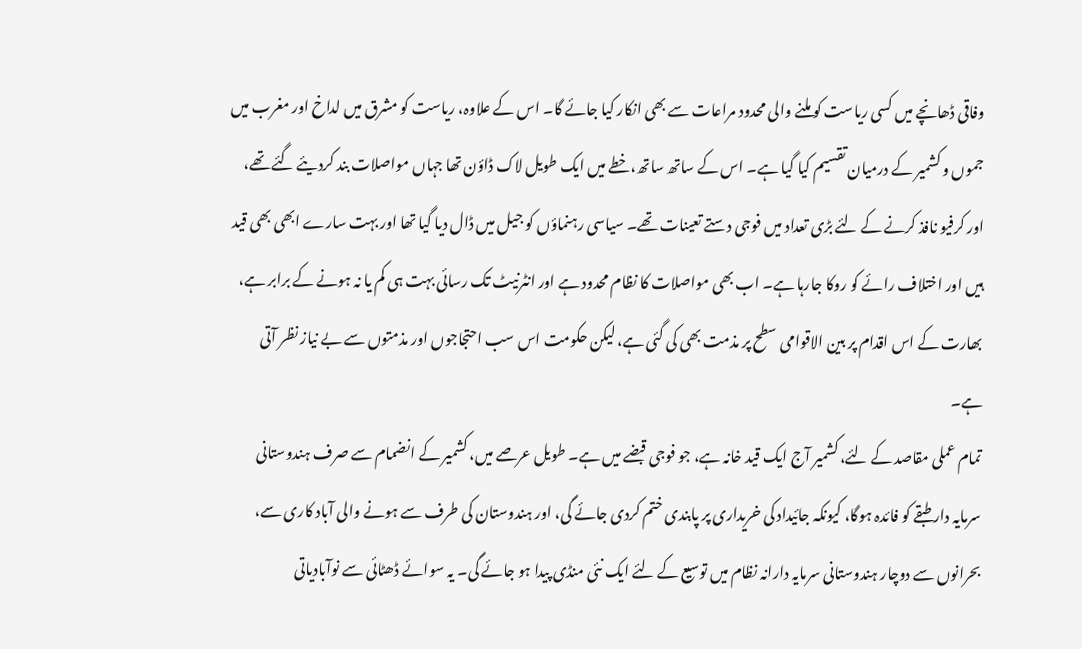وفاقی ڈھانچے میں کسی ریاست کو ملنے والی محدود مراعات سے بھی انکار کیا جائے گا۔ اس کے علاوہ، ریاست کو مشرق میں لداخ اور مغرب میں جموں و کشمیر کے درمیان تقسیم کیا گیا ہے۔ اس کے ساتھ ساتھ،خطے میں ایک طویل لاک ڈاؤن تھا جہاں مواصلات بند کردیئے گئے تھے، اور کرفیو نافذ کرنے کے لئے بڑی تعداد میں فوجی دستے تعینات تھے۔ سیاسی رہنماؤں کو جیل میں ڈال دیا گیا تھا اور بہت سارے ابھی بھی قید ہیں اور اختلاف رائے کو روکا جارہا ہے۔ اب بھی مواصلات کا نظام محدود ہے اور انٹرنیٹ تک رسائی بہت ہی کم یا نہ ہونے کے برابر ہے، بھارت کے اس اقدام پر بین الاقوامی سطح پر مذمت بھی کی گئی ہے، لیکن حکومت اس سب احتجاجوں اور مذمتوں سے بے نیاز نظر آتی ہے۔
تمام عملی مقاصد کے لئے، کشمیر آج ایک قید خانہ ہے، جو فوجی قبضے میں ہے۔ طویل عرصے میں، کشمیر کے انضمام سے صرف ہندوستانی سرمایہ دار طبقے کو فائدہ ہوگا، کیونکہ جائیداد کی خریداری پر پابندی ختم کردی جائے گی، اور ہندوستان کی طرف سے ہونے والی آباد کاری سے، بحرانوں سے دوچار ہندوستانی سرمایہ دارانہ نظام میں توسیع کے لئے ایک نئی منڈی پیدا ہو جائے گی۔ یہ سوائے ڈھٹائی سے نوآبادیاتی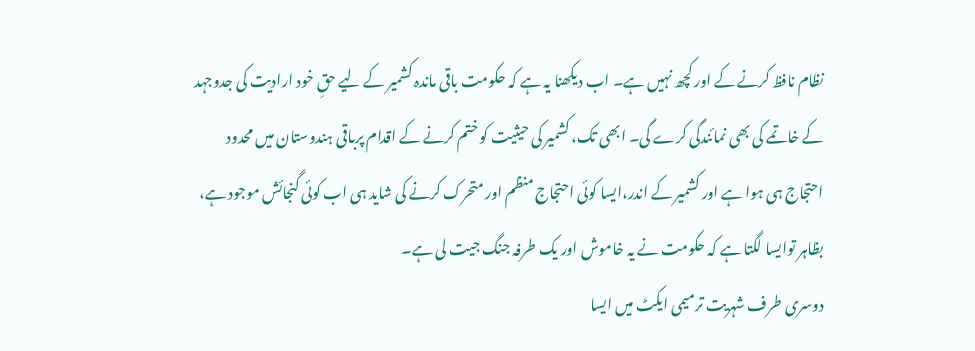نظام نافظ کرنے کے اور کچھ نہیں ہے۔ اب دیکھنا یہ ہے کہ حکومت باقی ماندہ کشمیر کے لیے حقِ خود ارادیت کی جدوجہد کے خاتمے کی بھی نمائندگی کرے گی۔ ابھی تک، کشمیر کی حیثیت کو ختم کرنے کے اقدام پرباقی ہندوستان میں محدود احتجاج ہی ہوا ہے اور کشمیر کے اندر،ایسا کوئی احتجاج منظم اور متحرک کرنے کی شاید ہی اب کوئی گنجائش موجود ہے، بظاہر توایسا لگتا ہے کہ حکومت نے یہ خاموش اور یک طرفہ جنگ جیت لی ہے۔
دوسری طرف شہریت ترمیمی ایکٹ میں ایسا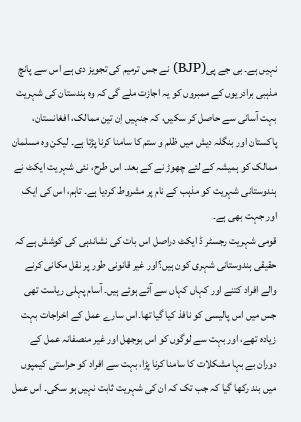نہیں ہے۔ بی جے پی(BJP) نے جس ترمیم کی تجویز دی ہے اس سے پانچ مذہبی برادریوں کے ممبروں کو یہ اجازت ملے گی کہ وہ ہندستان کی شہریت بہت آسانی سے حاصل کر سکیں، کہ جنہیں اِن تین ممالک، افغانستان، پاکستان اور بنگلہ دیش میں ظلم و ستم کا سامنا کرنا پڑتا ہے۔ لیکن وہ مسلمان ممالک کو ہمیشہ کے لئے چھوڑ نے کے بعد۔ اس طرح، نئی شہریت ایکٹ نے ہندوستانی شہریت کو مذہب کے نام پر مشروط کردیا ہے۔ تاہم، اس کی ایک اور جہت بھی ہے۔
قومی شہریت رجسٹر ڈ ایکٹ دراصل اس بات کی نشاندہی کی کوشش ہے کہ حقیقی ہندوستانی شہری کون ہیں؟اور غیر قانونی طور پر نقل مکانی کرنے والے افراد کتنے اور کہاں کہاں سے آئے ہوئے ہیں۔ آسام پہلی ریاست تھی جس میں اس پالیسی کو نافذ کیا گیا تھا۔اس سارے عمل کے اخراجات بہت زیادہ تھے، اور بہت سے لوگوں کو اس بوجھل اور غیر منصفانہ عمل کے دوران بے بہا مشکلات کا سامنا کرنا پڑا، بہت سے افراد کو حراستی کیمپوں میں بند رکھا گیا کہ جب تک کہ ان کی شہریت ثابت نہیں ہو سکی۔ اس عمل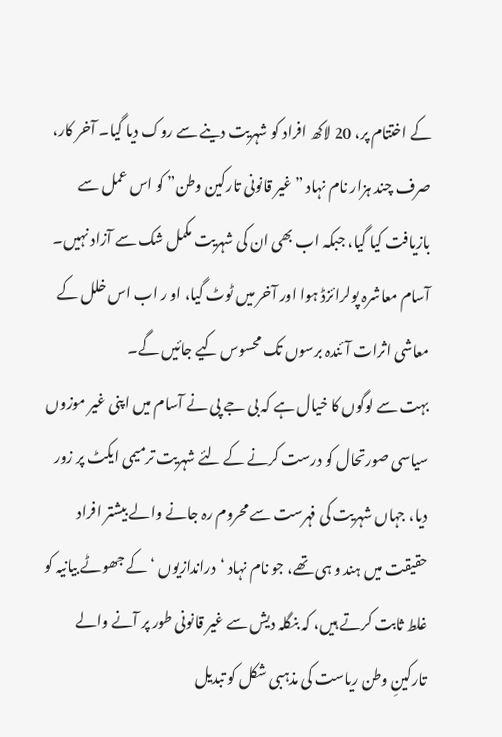کے اختتام پر، 20 لاکھ افراد کو شہریت دینے سے روک دیا گیا۔ آخر کار، صرف چند ہزار نام نہاد ”غیر قانونی تارکین وطن” کو اس عمل سے بازیافت کیا گیا، جبکہ اب بھی ان کی شہریت مکمل شک سے آزاد نہیں۔ آسام معاشرہ پولرائزڈ ہوا اور آخر میں ٹوٹ گیا، او ر اب اس خلل کے معاشی اثرات آئندہ برسوں تک محسوس کیے جائیں گے۔
بہت سے لوگوں کا خیال ہے کہ بی جے پی نے آسام میں اپنی غیر موزوں سیاسی صورتحال کو درست کرنے کے لئے شہریت ترمیمی ایکٹ پر زور دیا، جہاں شہریت کی فہرست سے محروم رہ جانے والے بیشتر افراد حقیقت میں ہند و ہی تھے، جو نام نہاد ‘دراندازیوں ‘ کے جھوٹے بیانیہ کو غلط ثابت کرتے ہیں، کہ بنگلہ دیش سے غیر قانونی طور پر آنے والے تارکینِ وطن ریاست کی مذہبی شکل کو تبدیل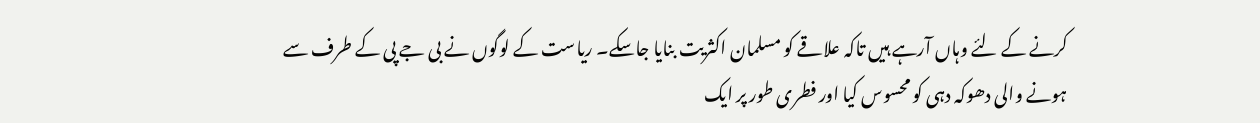کرنے کے لئے وہاں آرہے ہیں تاکہ علاقے کو مسلمان اکثریت بنایا جاسکے۔ ریاست کے لوگوں نے بی جے پی کے طرف سے ہونے والی دھوکہ دہی کو محسوس کیا اور فطری طور پر ایک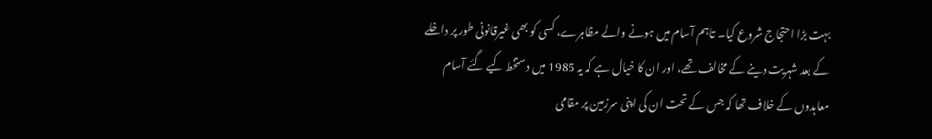بہت بڑا احتجاج شروع کیا۔ تاہم آسام میں ہونے والے مظاہرے، کسی کو بھی غیرقانونی طور پر داخلے کے بعد شہریت دینے کے مخالف تھے، اور ان کا خیال ہے کہ یہ 1985 میں دستخط کیے گئے آسام معاہدوں کے خلاف تھا کہ جس کے تحت ان کی اپنی سرزمین پر مقامی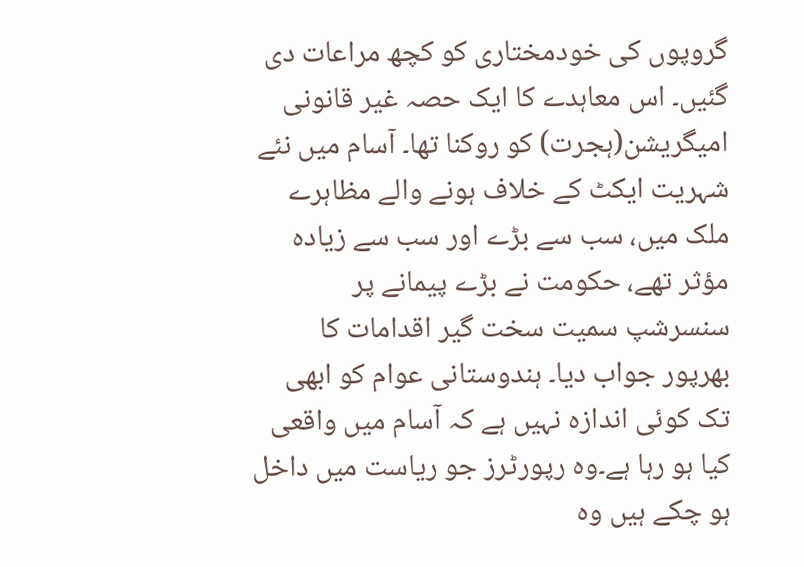گروپوں کی خودمختاری کو کچھ مراعات دی گئیں۔ اس معاہدے کا ایک حصہ غیر قانونی امیگریشن(ہجرت) کو روکنا تھا۔ آسام میں نئے شہریت ایکٹ کے خلاف ہونے والے مظاہرے ملک میں، سب سے بڑے اور سب سے زیادہ مؤثر تھے، حکومت نے بڑے پیمانے پر سنسرشپ سمیت سخت گیر اقدامات کا بھرپور جواب دیا۔ ہندوستانی عوام کو ابھی تک کوئی اندازہ نہیں ہے کہ آسام میں واقعی کیا ہو رہا ہے۔وہ رپورٹرز جو ریاست میں داخل ہو چکے ہیں وہ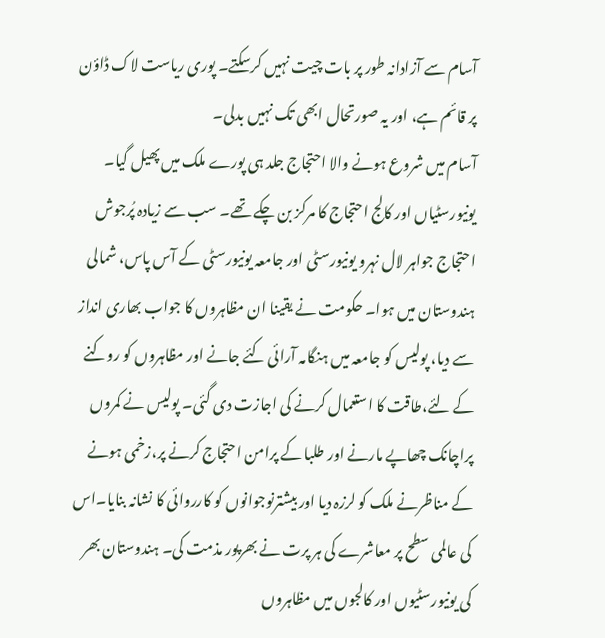آسام سے آزادانہ طور پر بات چیت نہیں کرسکتے۔ پوری ریاست لاک ڈاؤن پر قائم ہے، اور یہ صورتحال ابھی تک نہیں بدلی۔
آسام میں شروع ہونے والا احتجاج جلد ہی پورے ملک میں پھیل گیا۔ یونیورسٹیاں اور کالج احتجاج کا مرکز بن چکے تھے۔ سب سے زیادہ پُرجوش احتجاج جواہر لال نہرو یونیورسٹی اور جامعہ یونیورسٹی کے آس پاس، شمالی ہندوستان میں ہوا۔ حکومت نے یقینا ان مظاہروں کا جواب بھاری انداز سے دیا، پولیس کو جامعہ میں ہنگامہ آرائی کئے جانے اور مظاہروں کو روکنے کے لئے،طاقت کا استعمال کرنے کی اجازت دی گئی۔ پولیس نے کمروں پراچانک چھاپے مارنے اور طلبا کے پرامن احتجاج کرنے پر،زخمی ہونے کے مناظرنے ملک کو لرزہ دیا اور بیشترنوجوانوں کو کارروائی کا نشانہ بنایا۔اس کی عالمی سطح پر معاشرے کی ہر پرت نے بھرپور مذمت کی۔ ہندوستان بھر کی یونیورسٹیوں اور کالجوں میں مظاہروں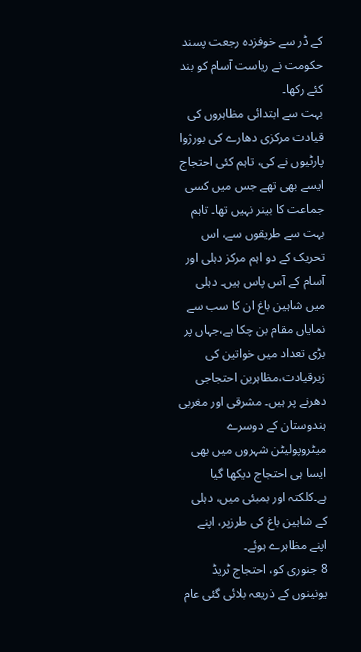کے ڈر سے خوفزدہ رجعت پسند حکومت نے ریاست آسام کو بند کئے رکھا۔
بہت سے ابتدائی مظاہروں کی قیادت مرکزی دھارے کی بورژوا پارٹیوں نے کی، تاہم کئی احتجاج ایسے بھی تھے جس میں کسی جماعت کا بینر نہیں تھا۔ تاہم بہت سے طریقوں سے، اس تحریک کے دو اہم مرکز دہلی اور آسام کے آس پاس ہیں۔ دہلی میں شاہین باغ ان کا سب سے نمایاں مقام بن چکا ہے،جہاں پر بڑی تعداد میں خواتین کی زیرقیادت،مظاہرین احتجاجی دھرنے پر ہیں۔ مشرقی اور مغربی ہندوستان کے دوسرے میٹروپولیٹن شہروں میں بھی ایسا ہی احتجاج دیکھا گیا ہے۔کلکتہ اور بمبئی میں، دہلی کے شاہین باغ کی طرزپر، اپنے اپنے مظاہرے ہوئے۔
8 جنوری کو، احتجاج ٹریڈ یونینوں کے ذریعہ بلائی گئی عام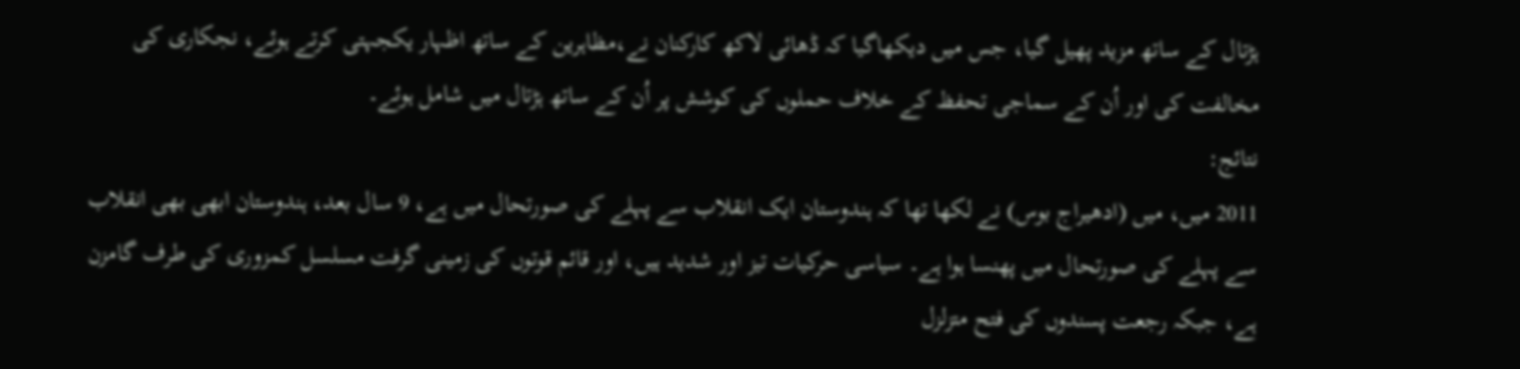ہڑتال کے ساتھ مزید پھیل گیا، جس میں دیکھاگیا کہ ڈھائی لاکھ کارکنان نے،مظاہرین کے ساتھ اظہار یکجہتی کرتے ہوئے، نجکاری کی مخالفت کی اور اُن کے سماجی تحفظ کے خلاف حملوں کی کوشش پر اُن کے ساتھ ہڑتال میں شامل ہوئے۔
نتائج:
2011 میں، میں (ادھیراج بوس) نے لکھا تھا کہ ہندوستان ایک انقلاب سے پہلے کی صورتحال میں ہے، 9 سال بعد، ہندوستان ابھی بھی انقلاب سے پہلے کی صورتحال میں پھنسا ہوا ہے۔ سیاسی حرکیات تیز اور شدید ہیں، اور قائم قوتوں کی زمینی گرفت مسلسل کمزوری کی طرف گامزن ہے، جبکہ رجعت پسندوں کی فتح متزلزل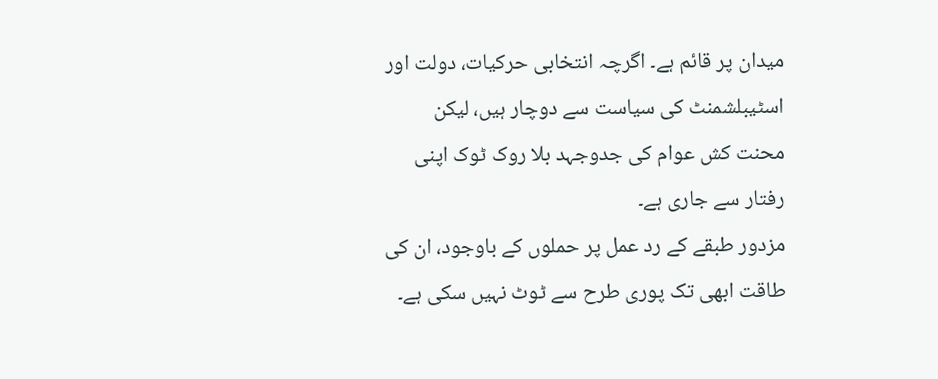میدان پر قائم ہے۔ اگرچہ انتخابی حرکیات، دولت اور اسٹیبلشمنٹ کی سیاست سے دوچار ہیں، لیکن محنت کش عوام کی جدوجہد بلا روک ٹوک اپنی رفتار سے جاری ہے۔
مزدور طبقے کے رد عمل پر حملوں کے باوجود، ان کی طاقت ابھی تک پوری طرح سے ٹوٹ نہیں سکی ہے۔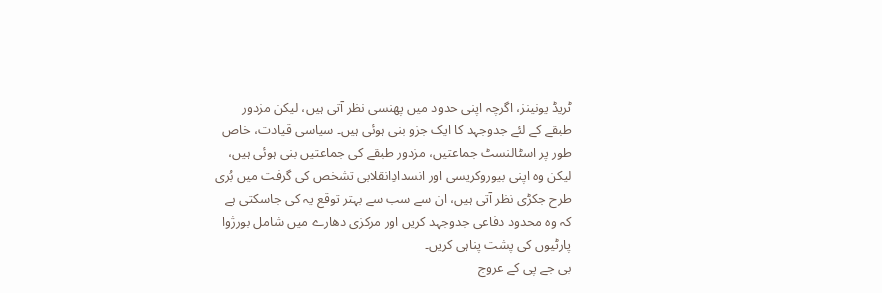ٹریڈ یونینز، اگرچہ اپنی حدود میں پھنسی نظر آتی ہیں، لیکن مزدور طبقے کے لئے جدوجہد کا ایک جزو بنی ہوئی ہیں۔ سیاسی قیادت، خاص طور پر اسٹالنسٹ جماعتیں، مزدور طبقے کی جماعتیں بنی ہوئی ہیں، لیکن وہ اپنی بیوروکریسی اور انسدادِانقلابی تشخص کی گرفت میں بُری طرح جکڑی نظر آتی ہیں، ان سے سب سے بہتر توقع یہ کی جاسکتی ہے کہ وہ محدود دفاعی جدوجہد کریں اور مرکزی دھارے میں شامل بورژوا پارٹیوں کی پشت پناہی کریں۔
بی جے پی کے عروج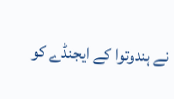نے ہندوتوا کے ایجنڈے کو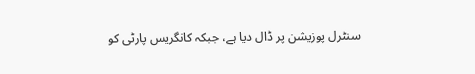سنٹرل پوزیشن پر ڈال دیا ہے، جبکہ کانگریس پارٹی کو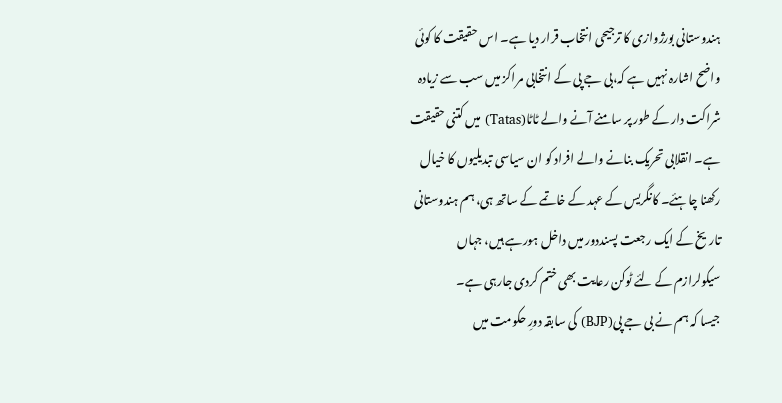ہندوستانی بورژوازی کا ترجیحی انتخاب قرار دیا ہے۔ اس حقیقت کا کوئی واضح اشارہ نہیں ہے کہ،بی جے پی کے انتخابی مراکز میں سب سے زیادہ شراکت دار کے طور پر سامنے آنے والے ٹاٹا(Tatas) میں کتنی حقیقت ہے۔ انقلابی تحریک بنانے والے افراد کو ان سیاسی تبدیلیوں کا خیال رکھنا چاہئے۔ کانگریس کے عہد کے خاتمے کے ساتھ ہی، ہم ہندوستانی تاریخ کے ایک رجعت پسنددور میں داخل ہورہے ہیں، جہاں سیکولرازم کے لئے ٹوکن رعایت بھی ختم کردی جارہی ہے۔
جیسا کہ ہم نے بی جے پی(BJP) کی سابقہ دورِ حکومت میں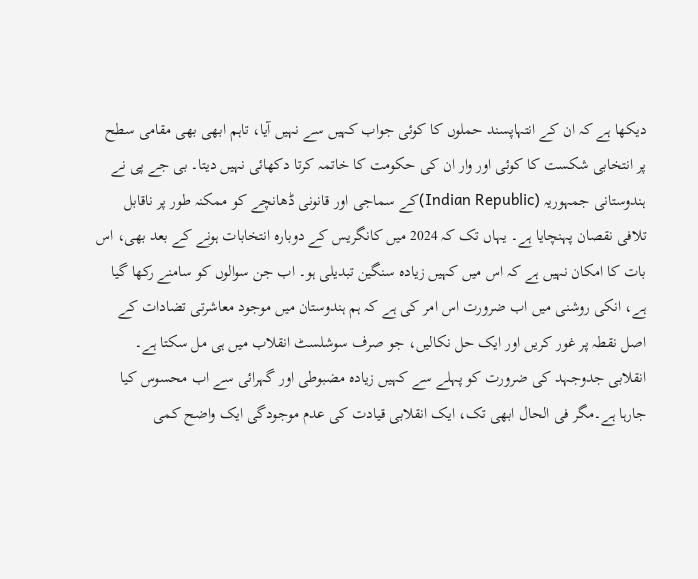دیکھا ہے کہ ان کے انتہاپسند حملوں کا کوئی جواب کہیں سے نہیں آیا، تاہم ابھی بھی مقامی سطح پر انتخابی شکست کا کوئی اور وار ان کی حکومت کا خاتمہ کرتا دکھائی نہیں دیتا۔ بی جے پی نے ہندوستانی جمہوریہ (Indian Republic)کے سماجی اور قانونی ڈھانچے کو ممکنہ طور پر ناقابل تلافی نقصان پہنچایا ہے۔ یہاں تک کہ 2024 میں کانگریس کے دوبارہ انتخابات ہونے کے بعد بھی، اس بات کا امکان نہیں ہے کہ اس میں کہیں زیادہ سنگین تبدیلی ہو۔ اب جن سوالوں کو سامنے رکھا گیا ہے، انکی روشنی میں اب ضرورت اس امر کی ہے کہ ہم ہندوستان میں موجود معاشرتی تضادات کے اصل نقطہ پر غور کریں اور ایک حل نکالیں، جو صرف سوشلسٹ انقلاب میں ہی مل سکتا ہے۔ انقلابی جدوجہد کی ضرورت کو پہلے سے کہیں زیادہ مضبوطی اور گہرائی سے اب محسوس کیا جارہا ہے۔مگر فی الحال ابھی تک، ایک انقلابی قیادت کی عدم موجودگی ایک واضح کمی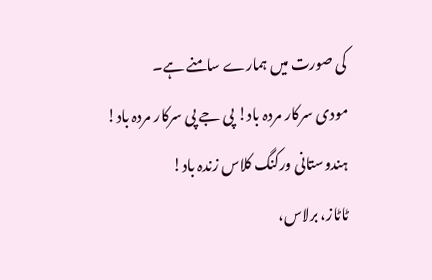کی صورت میں ہمارے سامنے ہے۔
مودی سرکار مردہ باد! پی جے پی سرکار مردہ باد!
ہندوستانی ورکنگ کلاس زندہ باد!
ٹاٹاز، برلاس،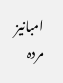امبانیز مردہ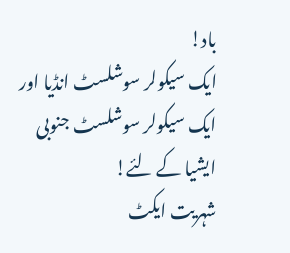باد!
ایک سیکولر سوشلسٹ انڈیا اور ایک سیکولر سوشلسٹ جنوبی ایشیا کے لئے!
شہریت ایکٹ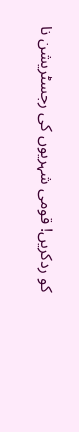کو ردکریں! قومی شہریوں کی رجسٹریشن نا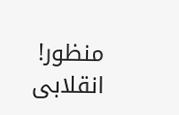منظور!
انقلابی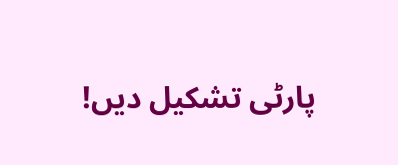پارٹی تشکیل دیں!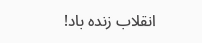انقلاب زندہ باد!